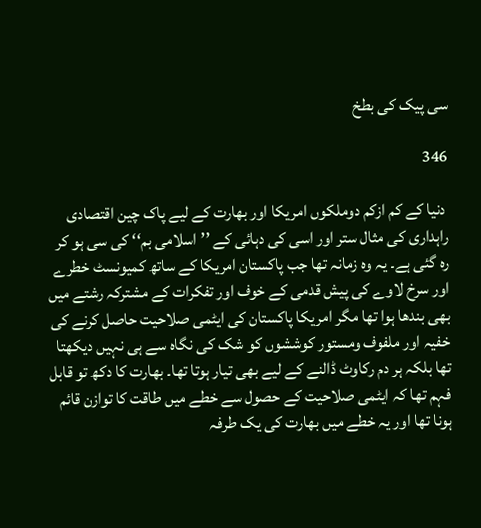سی پیک کی بطخ

346

 دنیا کے کم ازکم دوملکوں امریکا اور بھارت کے لیے پاک چین اقتصادی راہداری کی مثال ستر اور اسی کی دہائی کے ’’اسلامی بم‘‘ کی سی ہو کر رہ گئی ہے۔ یہ وہ زمانہ تھا جب پاکستان امریکا کے ساتھ کمیونسٹ خطرے اور سرخ لاوے کی پیش قدمی کے خوف اور تفکرات کے مشترکہ رشتے میں بھی بندھا ہوا تھا مگر امریکا پاکستان کی ایٹمی صلاحیت حاصل کرنے کی خفیہ اور ملفوف ومستور کوششوں کو شک کی نگاہ سے ہی نہیں دیکھتا تھا بلکہ ہر دم رکاوٹ ڈالنے کے لیے بھی تیار ہوتا تھا۔ بھارت کا دکھ تو قابل فہم تھا کہ ایٹمی صلاحیت کے حصول سے خطے میں طاقت کا توازن قائم ہونا تھا اور یہ خطے میں بھارت کی یک طرفہ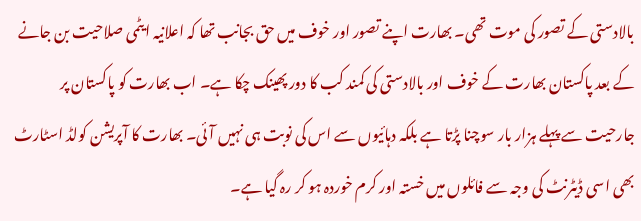بالادستی کے تصور کی موت تھی۔ بھارت اپنے تصور اور خوف میں حق بجانب تھا کہ اعلانیہ ایٹمی صلاحیت بن جانے کے بعد پاکستان بھارت کے خوف اور بالادستی کی کمند کب کا دور پھینک چکا ہے۔ اب بھارت کو پاکستان پر جارحیت سے پہلے ہزار بار سوچنا پڑتا ہے بلکہ دہائیوں سے اس کی نوبت ہی نہیں آئی۔ بھارت کا آپریشن کولڈ اسٹارٹ بھی اسی ڈیٹرنٹ کی وجہ سے فائلوں میں خستہ اور کرم خوردہ ہو کر رہ گیا ہے۔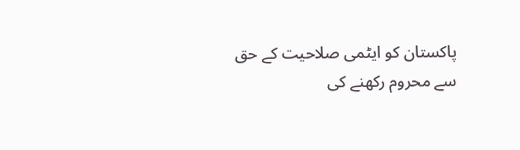پاکستان کو ایٹمی صلاحیت کے حق سے محروم رکھنے کی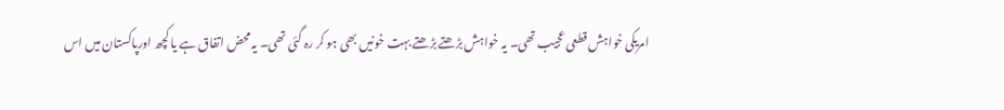امریکی خواہش قطعی عجیب تھی۔ یہ خواہش بڑھتے بڑھتے بہت خونیں بھی ہو کر رہ گئی تھی۔ یہ محض اتفاق ہے یا کچھ اورپاکستان میں اس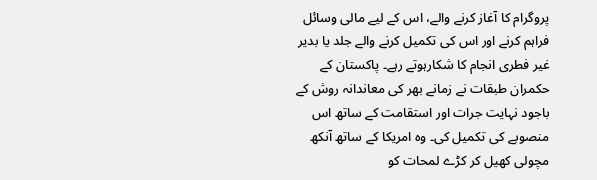پروگرام کا آغاز کرنے والے، اس کے لیے مالی وسائل فراہم کرنے اور اس کی تکمیل کرنے والے جلد یا بدیر غیر فطری انجام کا شکارہوتے رہے۔ پاکستان کے حکمران طبقات نے زمانے بھر کی معاندانہ روش کے باجود نہایت جرات اور استقامت کے ساتھ اس منصوبے کی تکمیل کی۔ وہ امریکا کے ساتھ آنکھ مچولی کھیل کر کڑے لمحات کو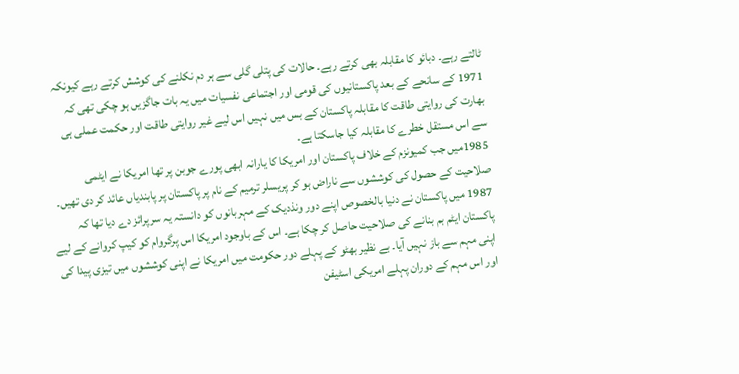ٹالتے رہے۔ دبائو کا مقابلہ بھی کرتے رہے۔ حالات کی پتلی گلی سے ہر دم نکلنے کی کوشش کرتے رہے کیونکہ 1971 کے سانحے کے بعد پاکستانیوں کی قومی اور اجتماعی نفسیات میں یہ بات جاگزیں ہو چکی تھی کہ بھارت کی روایتی طاقت کا مقابلہ پاکستان کے بس میں نہیں اس لیے غیر روایتی طاقت اور حکمت عملی ہی سے اس مستقل خطرے کا مقابلہ کیا جاسکتا ہے۔
1985میں جب کمیونزم کے خلاف پاکستان اور امریکا کا یارانہ ابھی پورے جوبن پر تھا امریکا نے ایٹمی صلاحیت کے حصول کی کوششوں سے ناراض ہو کر پریسلر ترمیم کے نام پر پاکستان پر پابندیاں عائد کر دی تھیں۔ 1987 میں پاکستان نے دنیا بالخصوص اپنے دور ونذدیک کے مہربانوں کو دانستہ یہ سرپرائز دے دیا تھا کہ پاکستان ایٹم بم بنانے کی صلاحیت حاصل کر چکا ہے۔ اس کے باوجود امریکا اس پرگروام کو کیپ کروانے کے لیے اپنی مہم سے باز نہیں آیا۔ بے نظیر بھٹو کے پہلے دور حکومت میں امریکا نے اپنی کوششوں میں تیزی پیدا کی اور اس مہم کے دوران پہلے امریکی اسٹیفن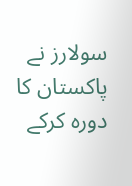سولارز نے پاکستان کا دورہ کرکے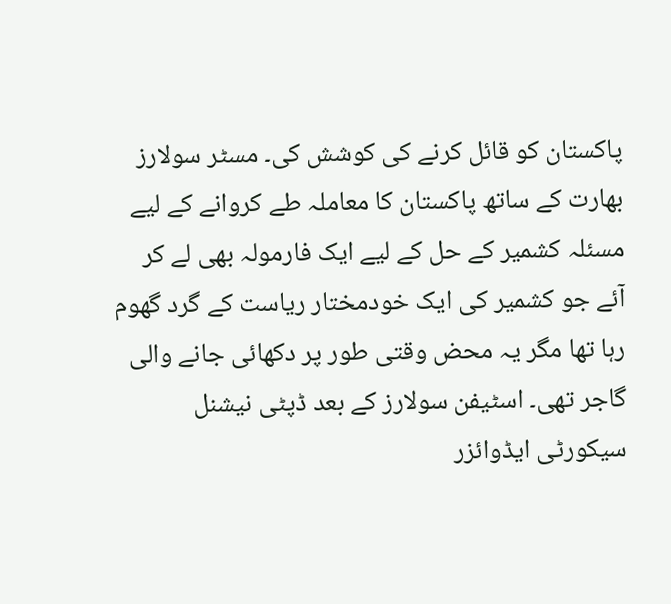پاکستان کو قائل کرنے کی کوشش کی۔ مسٹر سولارز بھارت کے ساتھ پاکستان کا معاملہ طے کروانے کے لیے مسئلہ کشمیر کے حل کے لیے ایک فارمولہ بھی لے کر آئے جو کشمیر کی ایک خودمختار ریاست کے گرد گھوم رہا تھا مگر یہ محض وقتی طور پر دکھائی جانے والی گاجر تھی۔ اسٹیفن سولارز کے بعد ڈپٹی نیشنل سیکورٹی ایڈوائزر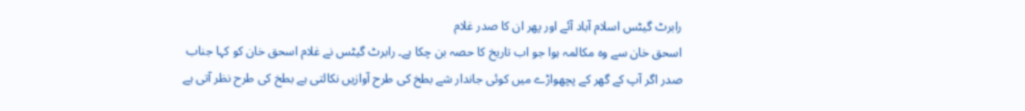رابرٹ گیٹس اسلام آباد آئے اور پھر ان کا صدر غلام
اسحق خان سے وہ مکالمہ ہوا جو اب تاریخ کا حصہ بن چکا ہے۔ رابرٹ گیٹس نے غلام اسحق خان کو کہا جناب صدر اگر آپ کے گھر کے پچھواڑے میں کوئی جاندار شے بطخ کی طرح آوازیں نکالتی ہے بطخ کی طرح نظر آتی ہے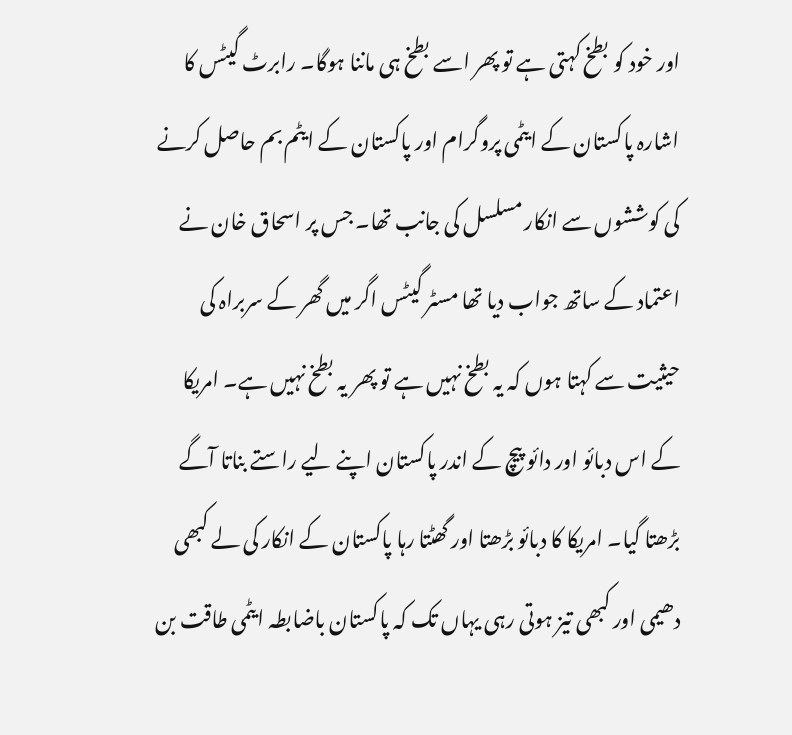اور خود کو بطخ کہتی ہے تو پھر اسے بطخ ہی ماننا ہوگا۔ رابرٹ گیٹس کا اشارہ پاکستان کے ایٹمی پروگرام اور پاکستان کے ایٹم بم حاصل کرنے کی کوششوں سے انکار مسلسل کی جانب تھا۔ جس پر اسحاق خان نے اعتماد کے ساتھ جواب دیا تھا مسٹر گیٹس اگر میں گھر کے سربراہ کی حیثیت سے کہتا ہوں کہ یہ بطخ نہیں ہے تو پھر یہ بطخ نہیں ہے۔ امریکا کے اس دبائو اور دائو پیچ کے اندر پاکستان اپنے لیے راستے بناتا آگے بڑھتا گیا۔ امریکا کا دبائو بڑھتا اور گھٹتا رہا پاکستان کے انکار کی لے کبھی دھیمی اور کبھی تیز ہوتی رہی یہاں تک کہ پاکستان باضابطہ ایٹمی طاقت بن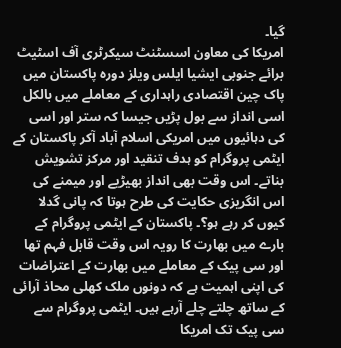گیا۔
امریکا کی معاون اسسٹنٹ سیکرٹری آف اسٹیٹ برائے جنوبی ایشیا ایلس ویلز دورہ پاکستان میں پاک چین اقتصادی راہداری کے معاملے میں بالکل اسی انداز سے بول پڑیں جیسا کہ ستر اور اسی کی دہائیوں میں امریکی اسلام آباد آکر پاکستان کے ایٹمی پروگرام کو ہدف تنقید اور مرکز تشویش بناتے۔ اس وقت بھی انداز بھیڑیے اور میمنے کی اس انگریزی حکایت کی طرح ہوتا کہ پانی گدلا کیوں کر رہے ہو؟۔ پاکستان کے ایٹمی پروگرام کے بارے میں بھارت کا رویہ اس وقت قابل فہم تھا اور سی پیک کے معاملے میں بھارت کے اعتراضات کی اپنی اہمیت ہے کہ دونوں ملک کھلی محاذ آرائی کے ساتھ چلتے چلے آرہے ہیں۔ ایٹمی پروگرام سے سی پیک تک امریکا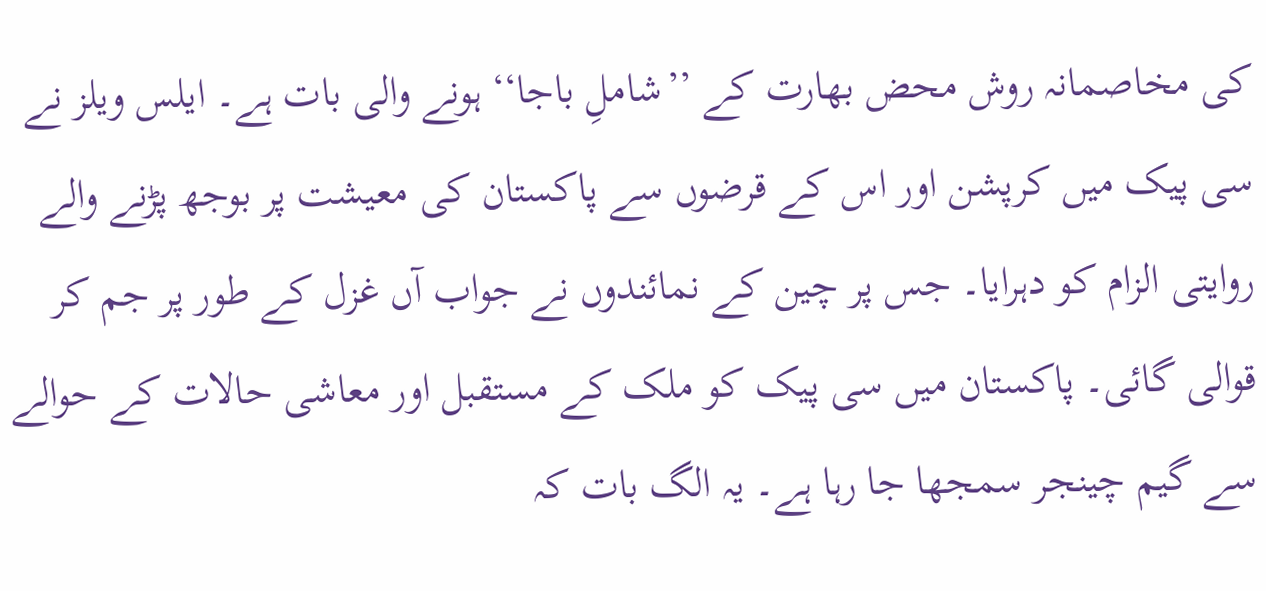کی مخاصمانہ روش محض بھارت کے ’’شاملِ باجا‘‘ ہونے والی بات ہے۔ ایلس ویلز نے سی پیک میں کرپشن اور اس کے قرضوں سے پاکستان کی معیشت پر بوجھ پڑنے والے روایتی الزام کو دہرایا۔ جس پر چین کے نمائندوں نے جواب آں غزل کے طور پر جم کر قوالی گائی۔ پاکستان میں سی پیک کو ملک کے مستقبل اور معاشی حالات کے حوالے سے گیم چینجر سمجھا جا رہا ہے۔ یہ الگ بات کہ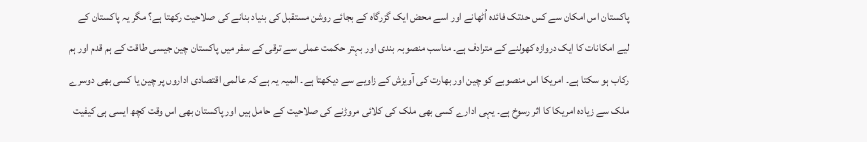پاکستان اس امکان سے کس حدتک فائدہ اُٹھانے اور اسے محض ایک گزرگاہ کے بجائے روشن مستقبل کی بنیاد بنانے کی صلاحیت رکھتا ہے؟ مگر یہ پاکستان کے لیے امکانات کا ایک دروازہ کھولنے کے مترادف ہے۔ مناسب منصوبہ بندی اور بہتر حکمت عملی سے ترقی کے سفر میں پاکستان چین جیسی طاقت کے ہم قدم اور ہم رکاب ہو سکتا ہے۔ امریکا اس منصوبے کو چین اور بھارت کی آویزش کے زاویے سے دیکھتا ہے۔ المیہ یہ ہے کہ عالمی اقتصادی اداروں پر چین یا کسی بھی دوسرے ملک سے زیادہ امریکا کا اثر رسوخ ہے۔ یہی ادارے کسی بھی ملک کی کلائی مروڑنے کی صلاحیت کے حامل ہیں اور پاکستان بھی اس وقت کچھ ایسی ہی کیفیت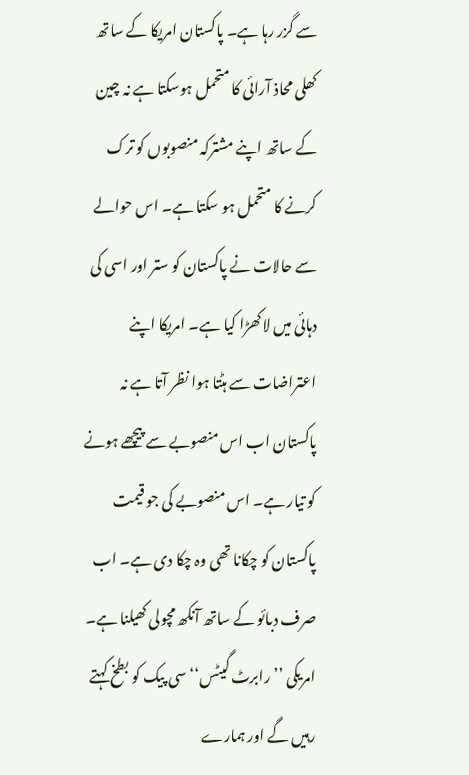سے گزر رہا ہے۔ پاکستان امریکا کے ساتھ کھلی محاذ آرائی کا متحمل ہوسکتا ہے نہ چین کے ساتھ اپنے مشترکہ منصوبوں کو ترک کرنے کا متحمل ہو سکتا ہے۔ اس حوالے سے حالات نے پاکستان کو ستر اور اسی کی دہائی میں لاکھڑا کیا ہے۔ امریکا اپنے اعتراضات سے ہٹتا ہوا نظر آتا ہے نہ پاکستان اب اس منصوبے سے پیچھے ہونے کو تیار ہے۔ اس منصوبے کی جو قیمت پاکستان کو چکانا تھی وہ چکا دی ہے۔ اب صرف دبائو کے ساتھ آنکھ مچولی کھیلنا ہے۔ امریکی ’’رابرٹ گیٹس‘‘ سی پیک کو بطخ کہتے رہیں گے اور ہمارے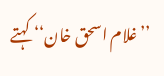’’غلام اسحق خان‘‘ کہتے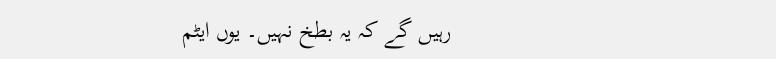رہیں گے کہ یہ بطخ نہیں۔ یوں ایٹم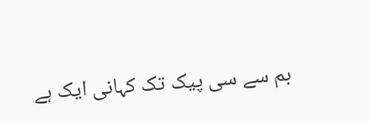بم سے سی پیک تک کہانی ایک ہے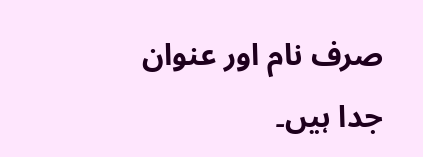صرف نام اور عنوان جدا ہیں۔